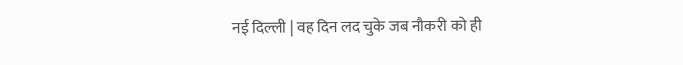नई दिल्ली | वह दिन लद चुके जब नौकरी को ही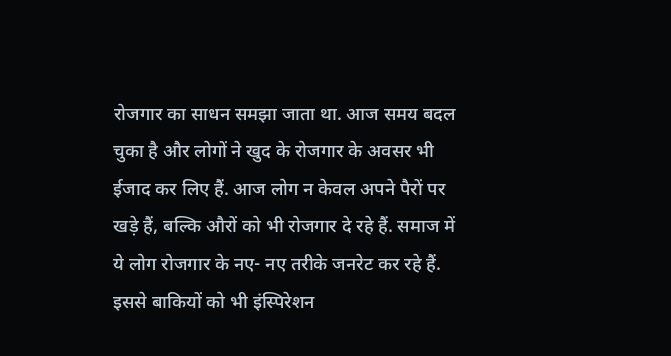रोजगार का साधन समझा जाता था. आज समय बदल चुका है और लोगों ने खुद के रोजगार के अवसर भी ईजाद कर लिए हैं. आज लोग न केवल अपने पैरों पर खड़े हैं, बल्कि औरों को भी रोजगार दे रहे हैं. समाज में ये लोग रोजगार के नए- नए तरीके जनरेट कर रहे हैं. इससे बाकियों को भी इंस्पिरेशन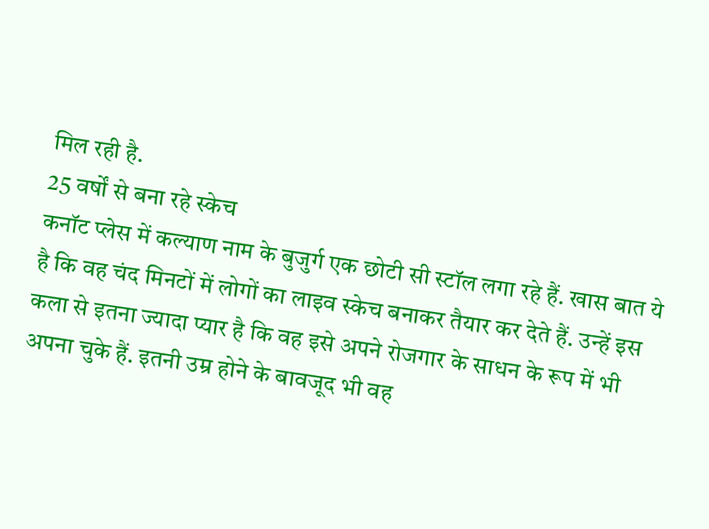मिल रही है.
25 वर्षों से बना रहे स्केच
कनॉट प्लेस में कल्याण नाम के बुजुर्ग एक छोटी सी स्टॉल लगा रहे हैं. खास बात ये है कि वह चंद मिनटों में लोगों का लाइव स्केच बनाकर तैयार कर देते हैं. उन्हें इस कला से इतना ज्यादा प्यार है कि वह इसे अपने रोजगार के साधन के रूप में भी अपना चुके हैं. इतनी उम्र होने के बावजूद भी वह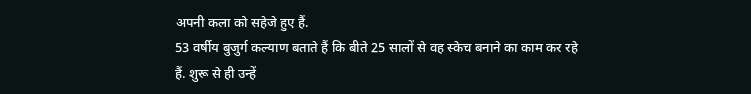अपनी कला को सहेजे हुए हैं.
53 वर्षीय बुजुर्ग कल्याण बताते हैं कि बीते 25 सालों से वह स्केच बनाने का काम कर रहे हैं. शुरू से ही उन्हें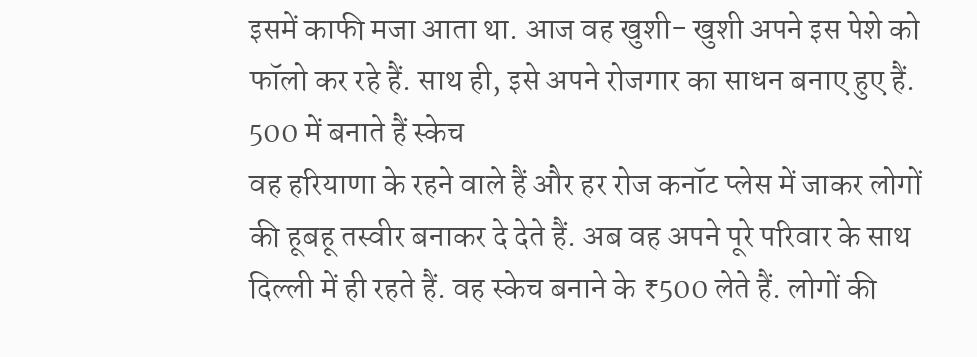इसमें काफी मजा आता था. आज वह खुशी- खुशी अपने इस पेशे को फॉलो कर रहे हैं. साथ ही, इसे अपने रोजगार का साधन बनाए हुए हैं.
500 में बनाते हैं स्केच
वह हरियाणा के रहने वाले हैं और हर रोज कनॉट प्लेस में जाकर लोगों की हूबहू तस्वीर बनाकर दे देते हैं. अब वह अपने पूरे परिवार के साथ दिल्ली में ही रहते हैं. वह स्केच बनाने के ₹500 लेते हैं. लोगों की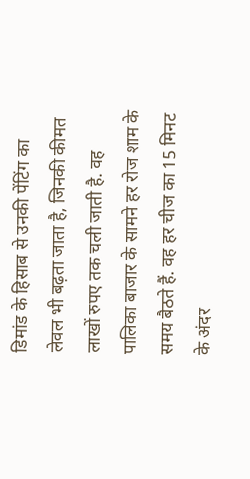डिमांड के हिसाब से उनकी पेंटिंग का लेवल भी बढ़ता जाता है, जिनकी कीमत लाखों रुपए तक चली जाती है. वह पालिका बाजार के सामने हर रोज शाम के समय बैठते हैं. वह हर चीज का 15 मिनट के अंदर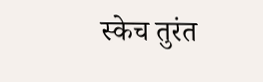स्केच तुरंत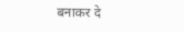बनाकर दे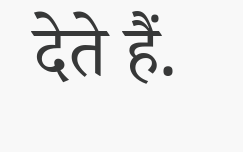देते हैं.